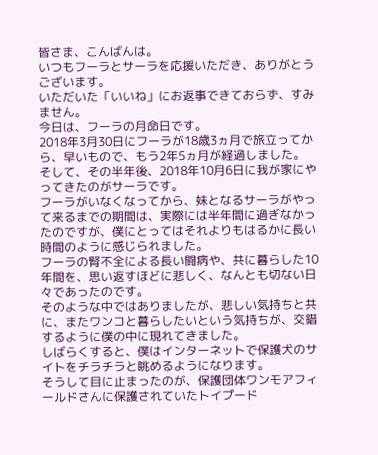皆さま、こんばんは。
いつもフーラとサーラを応援いただき、ありがとうございます。
いただいた「いいね」にお返事できておらず、すみません。
今日は、フーラの月命日です。
2018年3月30日にフーラが18歳3ヵ月で旅立ってから、早いもので、もう2年5ヵ月が経過しました。
そして、その半年後、2018年10月6日に我が家にやってきたのがサーラです。
フーラがいなくなってから、妹となるサーラがやって来るまでの期間は、実際には半年間に過ぎなかったのですが、僕にとってはそれよりもはるかに長い時間のように感じられました。
フーラの腎不全による長い闘病や、共に暮らした10年間を、思い返すほどに悲しく、なんとも切ない日々であったのです。
そのような中ではありましたが、悲しい気持ちと共に、またワンコと暮らしたいという気持ちが、交錯するように僕の中に現れてきました。
しばらくすると、僕はインターネットで保護犬のサイトをチラチラと眺めるようになります。
そうして目に止まったのが、保護団体ワンモアフィールドさんに保護されていたトイプード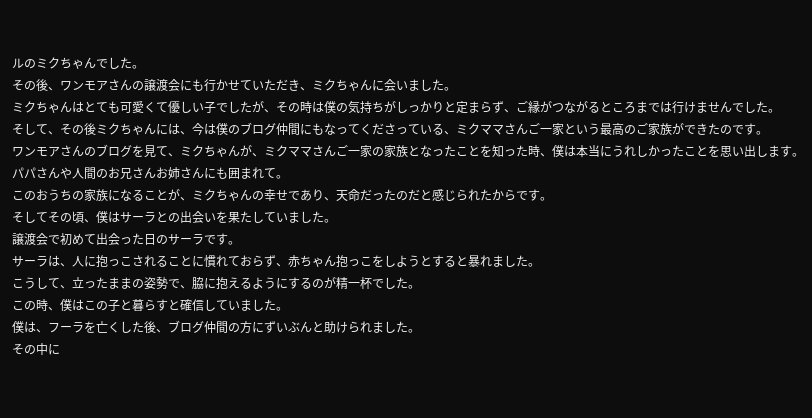ルのミクちゃんでした。
その後、ワンモアさんの譲渡会にも行かせていただき、ミクちゃんに会いました。
ミクちゃんはとても可愛くて優しい子でしたが、その時は僕の気持ちがしっかりと定まらず、ご縁がつながるところまでは行けませんでした。
そして、その後ミクちゃんには、今は僕のブログ仲間にもなってくださっている、ミクママさんご一家という最高のご家族ができたのです。
ワンモアさんのブログを見て、ミクちゃんが、ミクママさんご一家の家族となったことを知った時、僕は本当にうれしかったことを思い出します。
パパさんや人間のお兄さんお姉さんにも囲まれて。
このおうちの家族になることが、ミクちゃんの幸せであり、天命だったのだと感じられたからです。
そしてその頃、僕はサーラとの出会いを果たしていました。
譲渡会で初めて出会った日のサーラです。
サーラは、人に抱っこされることに慣れておらず、赤ちゃん抱っこをしようとすると暴れました。
こうして、立ったままの姿勢で、脇に抱えるようにするのが精一杯でした。
この時、僕はこの子と暮らすと確信していました。
僕は、フーラを亡くした後、ブログ仲間の方にずいぶんと助けられました。
その中に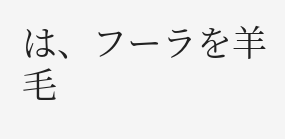は、フーラを羊毛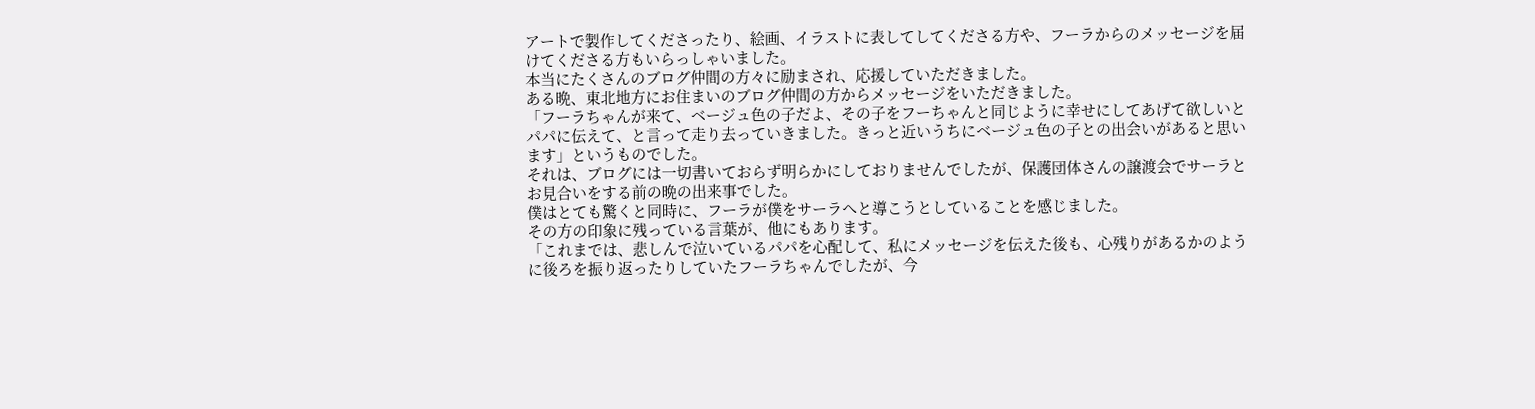アートで製作してくださったり、絵画、イラストに表してしてくださる方や、フーラからのメッセージを届けてくださる方もいらっしゃいました。
本当にたくさんのブログ仲間の方々に励まされ、応援していただきました。
ある晩、東北地方にお住まいのブログ仲間の方からメッセージをいただきました。
「フーラちゃんが来て、ベージュ色の子だよ、その子をフーちゃんと同じように幸せにしてあげて欲しいとパパに伝えて、と言って走り去っていきました。きっと近いうちにベージュ色の子との出会いがあると思います」というものでした。
それは、ブログには一切書いておらず明らかにしておりませんでしたが、保護団体さんの譲渡会でサーラとお見合いをする前の晩の出来事でした。
僕はとても驚くと同時に、フーラが僕をサーラへと導こうとしていることを感じました。
その方の印象に残っている言葉が、他にもあります。
「これまでは、悲しんで泣いているパパを心配して、私にメッセージを伝えた後も、心残りがあるかのように後ろを振り返ったりしていたフーラちゃんでしたが、今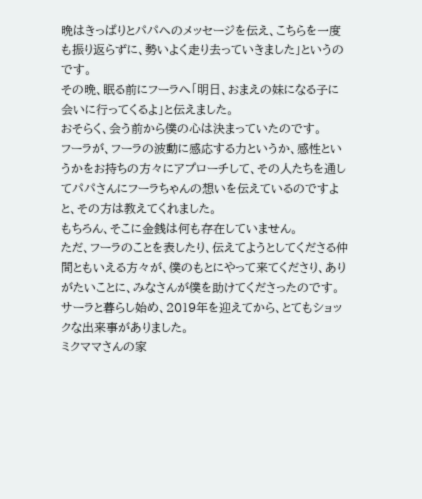晩はきっぱりとパパへのメッセージを伝え、こちらを一度も振り返らずに、勢いよく走り去っていきました」というのです。
その晩、眠る前にフーラへ「明日、おまえの妹になる子に会いに行ってくるよ」と伝えました。
おそらく、会う前から僕の心は決まっていたのです。
フーラが、フーラの波動に感応する力というか、感性というかをお持ちの方々にアプローチして、その人たちを通してパパさんにフーラちゃんの想いを伝えているのですよと、その方は教えてくれました。
もちろん、そこに金銭は何も存在していません。
ただ、フーラのことを表したり、伝えてようとしてくださる仲間ともいえる方々が、僕のもとにやって来てくださり、ありがたいことに、みなさんが僕を助けてくださったのです。
サーラと暮らし始め、2019年を迎えてから、とてもショックな出来事がありました。
ミクママさんの家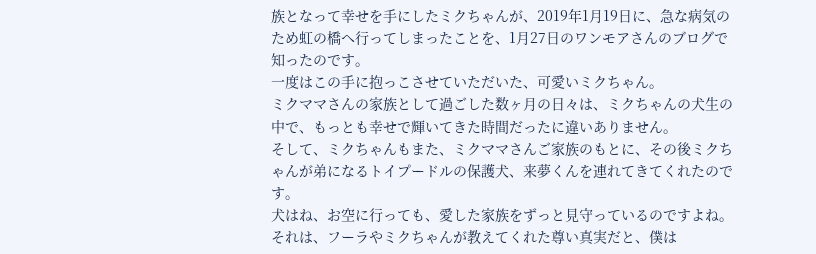族となって幸せを手にしたミクちゃんが、2019年1月19日に、急な病気のため虹の橋へ行ってしまったことを、1月27日のワンモアさんのブログで知ったのです。
一度はこの手に抱っこさせていただいた、可愛いミクちゃん。
ミクママさんの家族として過ごした数ヶ月の日々は、ミクちゃんの犬生の中で、もっとも幸せで輝いてきた時間だったに違いありません。
そして、ミクちゃんもまた、ミクママさんご家族のもとに、その後ミクちゃんが弟になるトイプードルの保護犬、来夢くんを連れてきてくれたのです。
犬はね、お空に行っても、愛した家族をずっと見守っているのですよね。
それは、フーラやミクちゃんが教えてくれた尊い真実だと、僕は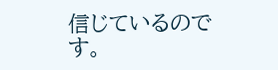信じているのです。